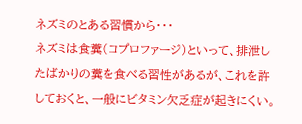ネズミのとある習慣から・・・
ネズミは食糞(コプロファージ)といって、排泄したばかりの糞を食べる習性があるが、これを許しておくと、一般にビタミン欠乏症が起きにくい。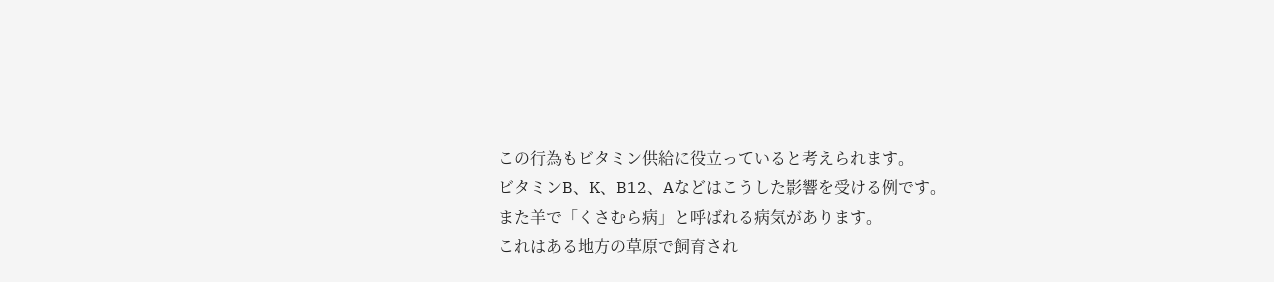この行為もビタミン供給に役立っていると考えられます。
ビタミンB、K、B12、Aなどはこうした影響を受ける例です。
また羊で「くさむら病」と呼ばれる病気があります。
これはある地方の草原で飼育され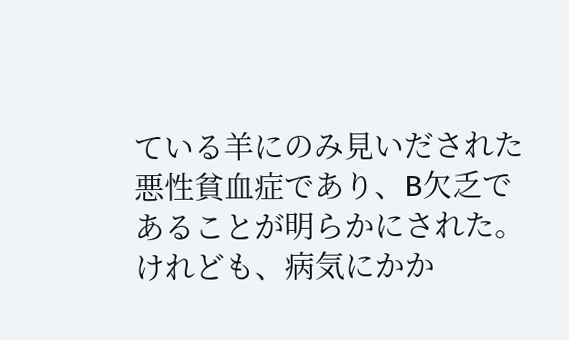ている羊にのみ見いだされた悪性貧血症であり、B欠乏であることが明らかにされた。
けれども、病気にかか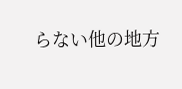らない他の地方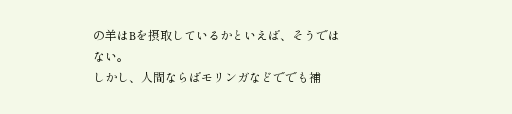の羊はBを摂取しているかといえば、そうではない。
しかし、人間ならばモリンガなどででも補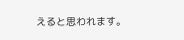えると思われます。